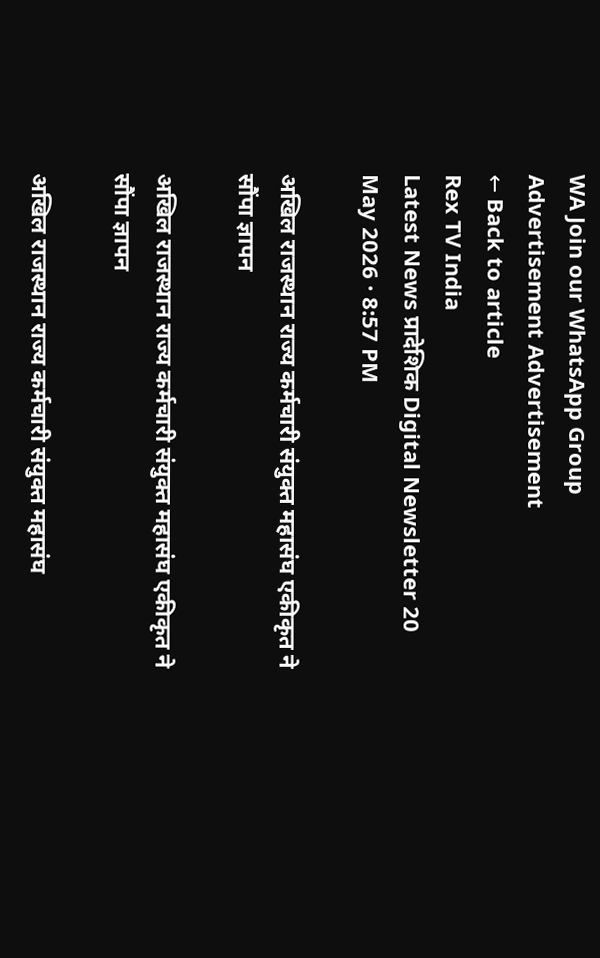WA Join our WhatsApp Group
Advertisement Advertisement
← Back to article
Rex TV India
Latest News प्रादेशिक Digital Newsletter 20 May 2026 · 8:57 PM

अखिल राजस्थान राज्य कर्मचारी संयुक्त महासंघ एकीकृत ने सौंपा ज्ञापन

अखिल राजस्थान राज्य कर्मचारी संयुक्त महासंघ एकीकृत ने सौंपा ज्ञापन

अखिल राजस्थान राज्य कर्मचारी संयुक्त महासंघ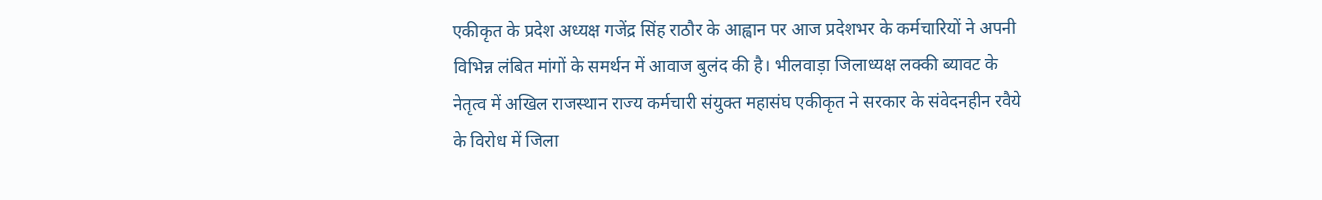एकीकृत के प्रदेश अध्यक्ष गजेंद्र सिंह राठौर के आह्वान पर आज प्रदेशभर के कर्मचारियों ने अपनी विभिन्न लंबित मांगों के समर्थन में आवाज बुलंद की है। भीलवाड़ा जिलाध्यक्ष लक्की ब्यावट के नेतृत्व में अखिल राजस्थान राज्य कर्मचारी संयुक्त महासंघ एकीकृत ने सरकार के संवेदनहीन रवैये के विरोध में जिला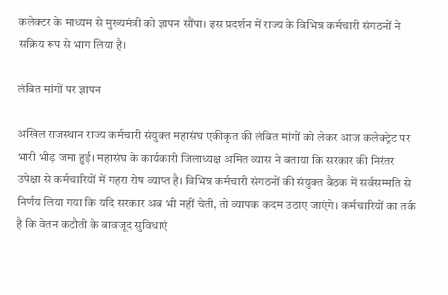कलेक्टर के माध्यम से मुख्यमंत्री को ज्ञापन सौंपा। इस प्रदर्शन में राज्य के विभिन्न कर्मचारी संगठनों ने सक्रिय रूप से भाग लिया है।

लंबित मांगों पर ज्ञापन

अखिल राजस्थान राज्य कर्मचारी संयुक्त महासंघ एकीकृत की लंबित मांगों को लेकर आज कलेक्ट्रेट पर भारी भीड़ जमा हुई। महासंघ के कार्यकारी जिलाध्यक्ष अमित व्यास ने बताया कि सरकार की निरंतर उपेक्षा से कर्मचारियों में गहरा रोष व्याप्त है। विभिन्न कर्मचारी संगठनों की संयुक्त बैठक में सर्वसम्मति से निर्णय लिया गया कि यदि सरकार अब भी नहीं चेती, तो व्यापक कदम उठाए जाएंगे। कर्मचारियों का तर्क है कि वेतन कटौती के बावजूद सुविधाएं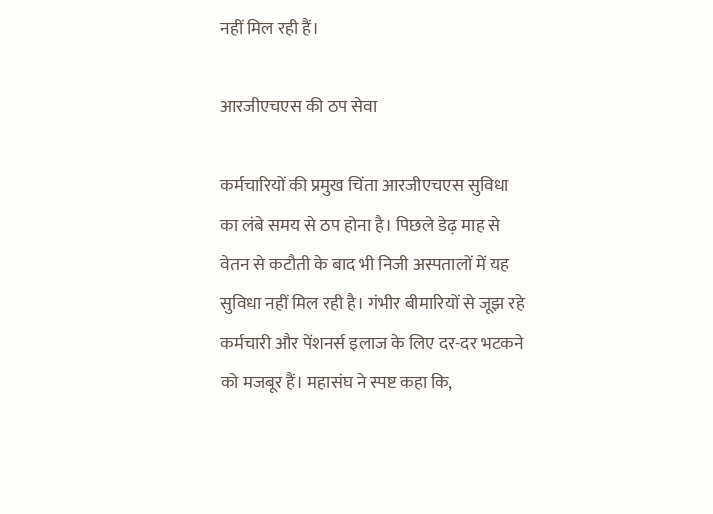नहीं मिल रही हैं।

आरजीएचएस की ठप सेवा

कर्मचारियों की प्रमुख चिंता आरजीएचएस सुविधा का लंबे समय से ठप होना है। पिछले डेढ़ माह से वेतन से कटौती के बाद भी निजी अस्पतालों में यह सुविधा नहीं मिल रही है। गंभीर बीमारियों से जूझ रहे कर्मचारी और पेंशनर्स इलाज के लिए दर-दर भटकने को मजबूर हैं। महासंघ ने स्पष्ट कहा कि,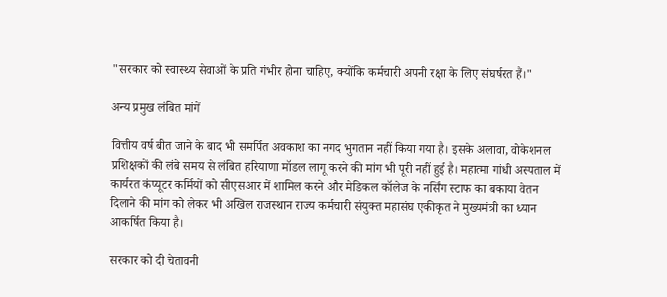"सरकार को स्वास्थ्य सेवाओं के प्रति गंभीर होना चाहिए, क्योंकि कर्मचारी अपनी रक्षा के लिए संघर्षरत हैं।"

अन्य प्रमुख लंबित मांगें

वित्तीय वर्ष बीत जाने के बाद भी समर्पित अवकाश का नगद भुगतान नहीं किया गया है। इसके अलावा, वोकेशनल प्रशिक्षकों की लंबे समय से लंबित हरियाणा मॉडल लागू करने की मांग भी पूरी नहीं हुई है। महात्मा गांधी अस्पताल में कार्यरत कंप्यूटर कर्मियों को सीएसआर में शामिल करने और मेडिकल कॉलेज के नर्सिंग स्टाफ का बकाया वेतन दिलाने की मांग को लेकर भी अखिल राजस्थान राज्य कर्मचारी संयुक्त महासंघ एकीकृत ने मुख्यमंत्री का ध्यान आकर्षित किया है।

सरकार को दी चेतावनी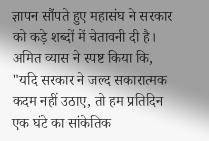ज्ञापन सौंपते हुए महासंघ ने सरकार को कड़े शब्दों में चेतावनी दी है। अमित व्यास ने स्पष्ट किया कि, "यदि सरकार ने जल्द सकारात्मक कदम नहीं उठाए, तो हम प्रतिदिन एक घंटे का सांकेतिक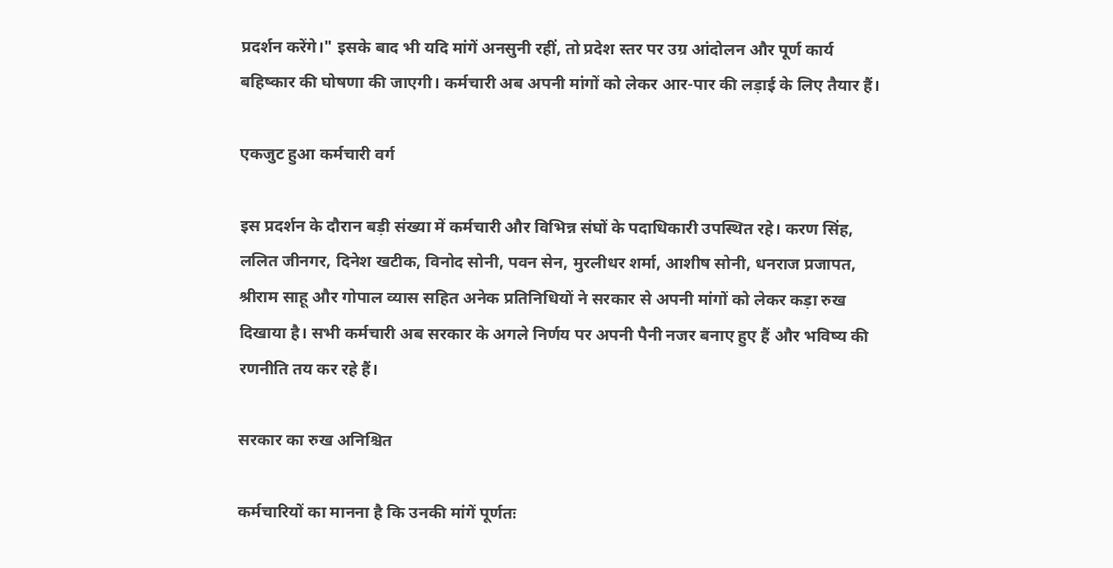प्रदर्शन करेंगे।" इसके बाद भी यदि मांगें अनसुनी रहीं, तो प्रदेश स्तर पर उग्र आंदोलन और पूर्ण कार्य बहिष्कार की घोषणा की जाएगी। कर्मचारी अब अपनी मांगों को लेकर आर-पार की लड़ाई के लिए तैयार हैं।

एकजुट हुआ कर्मचारी वर्ग

इस प्रदर्शन के दौरान बड़ी संख्या में कर्मचारी और विभिन्न संघों के पदाधिकारी उपस्थित रहे। करण सिंह, ललित जीनगर, दिनेश खटीक, विनोद सोनी, पवन सेन, मुरलीधर शर्मा, आशीष सोनी, धनराज प्रजापत, श्रीराम साहू और गोपाल व्यास सहित अनेक प्रतिनिधियों ने सरकार से अपनी मांगों को लेकर कड़ा रुख दिखाया है। सभी कर्मचारी अब सरकार के अगले निर्णय पर अपनी पैनी नजर बनाए हुए हैं और भविष्य की रणनीति तय कर रहे हैं।

सरकार का रुख अनिश्चित

कर्मचारियों का मानना है कि उनकी मांगें पूर्णतः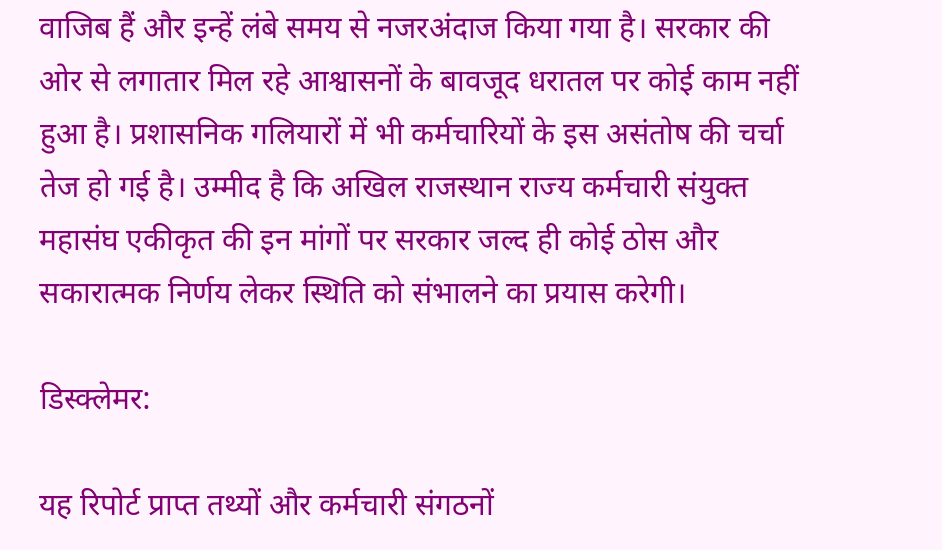वाजिब हैं और इन्हें लंबे समय से नजरअंदाज किया गया है। सरकार की ओर से लगातार मिल रहे आश्वासनों के बावजूद धरातल पर कोई काम नहीं हुआ है। प्रशासनिक गलियारों में भी कर्मचारियों के इस असंतोष की चर्चा तेज हो गई है। उम्मीद है कि अखिल राजस्थान राज्य कर्मचारी संयुक्त महासंघ एकीकृत की इन मांगों पर सरकार जल्द ही कोई ठोस और सकारात्मक निर्णय लेकर स्थिति को संभालने का प्रयास करेगी।

डिस्क्लेमर:

यह रिपोर्ट प्राप्त तथ्यों और कर्मचारी संगठनों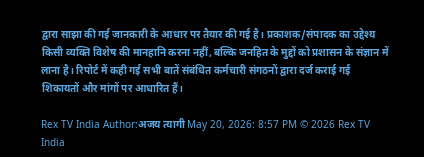द्वारा साझा की गई जानकारी के आधार पर तैयार की गई है। प्रकाशक/संपादक का उद्देश्य किसी व्यक्ति विशेष की मानहानि करना नहीं, बल्कि जनहित के मुद्दों को प्रशासन के संज्ञान में लाना है। रिपोर्ट में कही गई सभी बातें संबंधित कर्मचारी संगठनों द्वारा दर्ज कराई गई शिकायतों और मांगों पर आधारित हैं।

Rex TV India Author:अजय त्यागी May 20, 2026: 8:57 PM © 2026 Rex TV India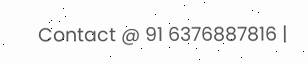Contact @ 91 6376887816 |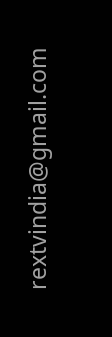rextvindia@gmail.com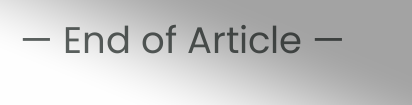— End of Article —